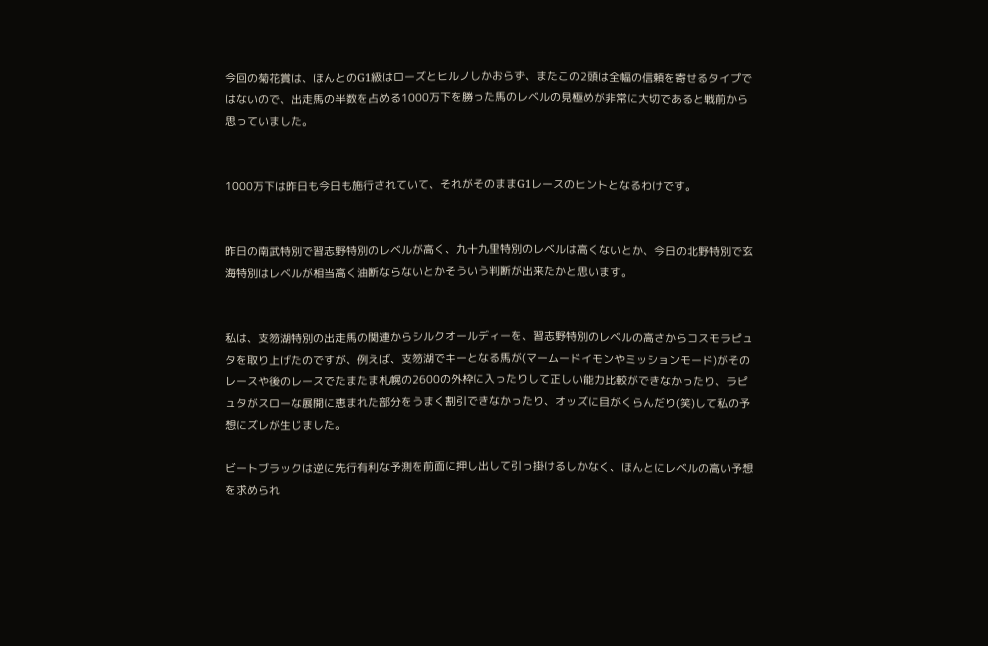今回の菊花賞は、ほんとのG1級はローズとヒルノしかおらず、またこの2頭は全幅の信頼を寄せるタイプではないので、出走馬の半数を占める1000万下を勝った馬のレベルの見極めが非常に大切であると戦前から思っていました。


1000万下は昨日も今日も施行されていて、それがそのままG1レースのヒントとなるわけです。


昨日の南武特別で習志野特別のレベルが高く、九十九里特別のレベルは高くないとか、今日の北野特別で玄海特別はレベルが相当高く油断ならないとかそういう判断が出来たかと思います。


私は、支笏湖特別の出走馬の関連からシルクオールディーを、習志野特別のレベルの高さからコスモラピュタを取り上げたのですが、例えば、支笏湖でキーとなる馬が(マームードイモンやミッションモード)がそのレースや後のレースでたまたま札幌の2600の外枠に入ったりして正しい能力比較ができなかったり、ラピュタがスローな展開に恵まれた部分をうまく割引できなかったり、オッズに目がくらんだり(笑)して私の予想にズレが生じました。

ビートブラックは逆に先行有利な予測を前面に押し出して引っ掛けるしかなく、ほんとにレベルの高い予想を求められ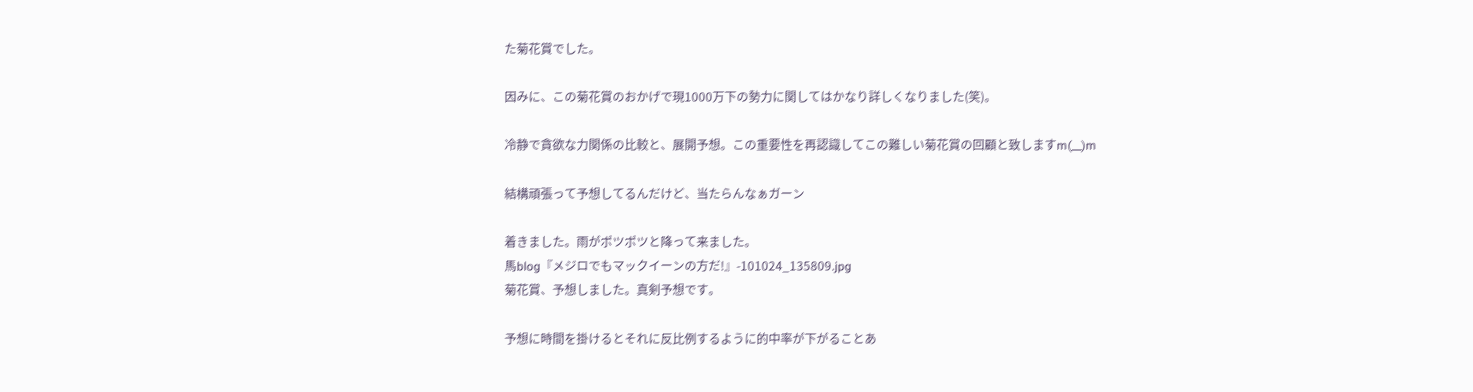た菊花賞でした。

因みに、この菊花賞のおかげで現1000万下の勢力に関してはかなり詳しくなりました(笑)。

冷静で貪欲な力関係の比較と、展開予想。この重要性を再認識してこの難しい菊花賞の回顧と致しますm(__)m

結構頑張って予想してるんだけど、当たらんなぁガーン

着きました。雨がポツポツと降って来ました。
馬blog『メジロでもマックイーンの方だ!』-101024_135809.jpg
菊花賞、予想しました。真剣予想です。

予想に時間を掛けるとそれに反比例するように的中率が下がることあ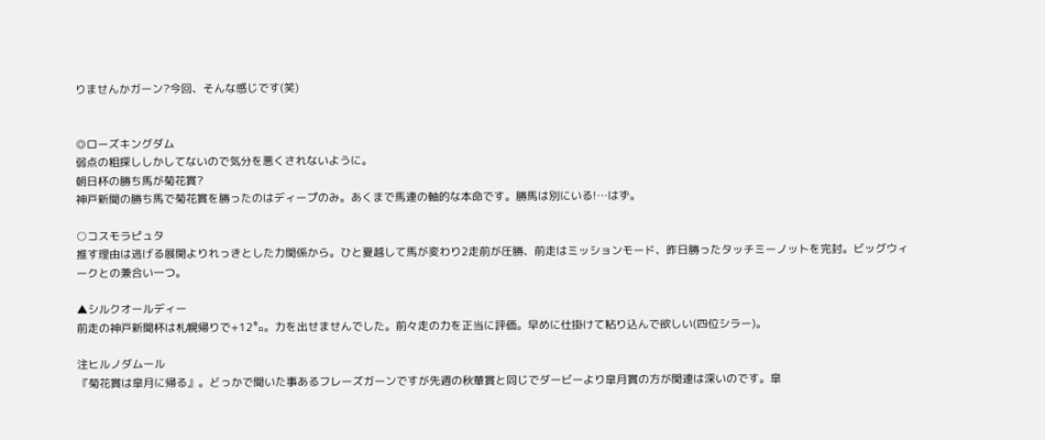りませんかガーン?今回、そんな感じです(笑)


◎ローズキングダム
弱点の粗探ししかしてないので気分を悪くされないように。
朝日杯の勝ち馬が菊花賞?
神戸新聞の勝ち馬で菊花賞を勝ったのはディープのみ。あくまで馬連の軸的な本命です。勝馬は別にいる!…はず。

○コスモラピュタ
推す理由は逃げる展開よりれっきとした力関係から。ひと夏越して馬が変わり2走前が圧勝、前走はミッションモード、昨日勝ったタッチミーノットを完封。ビッグウィークとの兼合い一つ。

▲シルクオールディー
前走の神戸新聞杯は札幌帰りで+12㌔。力を出せませんでした。前々走の力を正当に評価。早めに仕掛けて粘り込んで欲しい(四位シラー)。

注ヒルノダムール
『菊花賞は皐月に帰る』。どっかで聞いた事あるフレーズガーンですが先週の秋華賞と同じでダービーより皐月賞の方が関連は深いのです。皐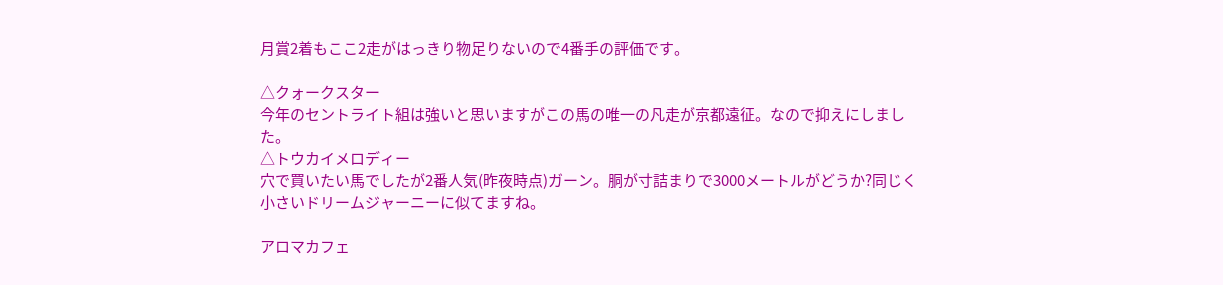月賞2着もここ2走がはっきり物足りないので4番手の評価です。

△クォークスター
今年のセントライト組は強いと思いますがこの馬の唯一の凡走が京都遠征。なので抑えにしました。
△トウカイメロディー
穴で買いたい馬でしたが2番人気(昨夜時点)ガーン。胴が寸詰まりで3000メートルがどうか?同じく小さいドリームジャーニーに似てますね。

アロマカフェ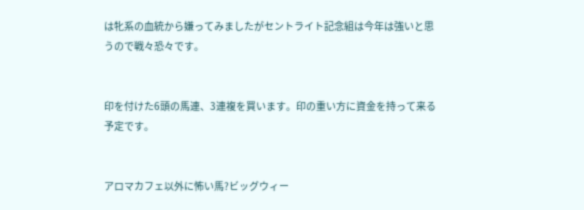は牝系の血統から嫌ってみましたがセントライト記念組は今年は強いと思うので戦々恐々です。


印を付けた6頭の馬連、3連複を買います。印の重い方に資金を持って来る予定です。


アロマカフェ以外に怖い馬?ビッグウィー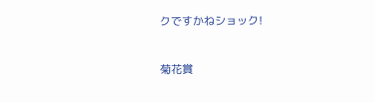クですかねショック!


菊花賞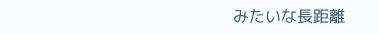みたいな長距離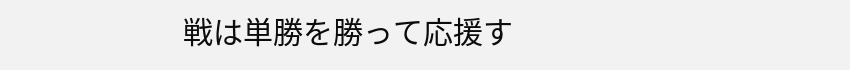戦は単勝を勝って応援す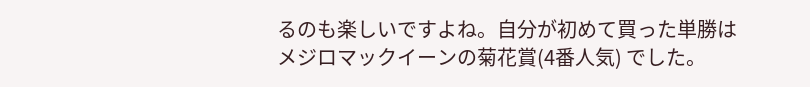るのも楽しいですよね。自分が初めて買った単勝はメジロマックイーンの菊花賞(4番人気) でした。